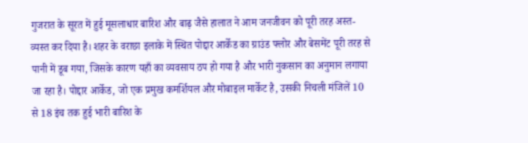गुजरात के सूरत में हुई मूसलाधार बारिश और बाढ़ जैसे हालात ने आम जनजीवन को पूरी तरह अस्त-व्यस्त कर दिया है। शहर के वराछा इलाके में स्थित पोद्दार आर्केड का ग्राउंड फ्लोर और बेसमेंट पूरी तरह से पानी में डूब गया, जिसके कारण यहाँ का व्यवसाय ठप हो गया है और भारी नुकसान का अनुमान लगाया जा रहा है। पोद्दार आर्केड, जो एक प्रमुख कमर्शियल और मोबाइल मार्केट है, उसकी निचली मंजिलें 10 से 18 इंच तक हुई भारी बारिश के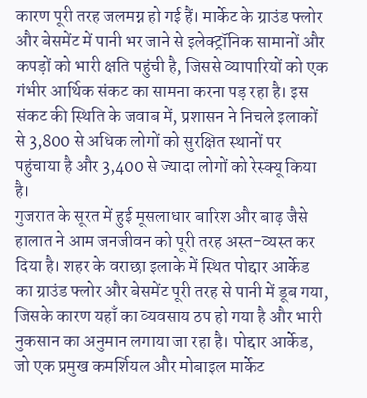कारण पूरी तरह जलमग्न हो गई हैं। मार्केट के ग्राउंड फ्लोर और बेसमेंट में पानी भर जाने से इलेक्ट्रॉनिक सामानों और कपड़ों को भारी क्षति पहुंची है, जिससे व्यापारियों को एक गंभीर आर्थिक संकट का सामना करना पड़ रहा है। इस संकट की स्थिति के जवाब में, प्रशासन ने निचले इलाकों से 3,800 से अधिक लोगों को सुरक्षित स्थानों पर पहुंचाया है और 3,400 से ज्यादा लोगों को रेस्क्यू किया है।
गुजरात के सूरत में हुई मूसलाधार बारिश और बाढ़ जैसे हालात ने आम जनजीवन को पूरी तरह अस्त-व्यस्त कर दिया है। शहर के वराछा इलाके में स्थित पोद्दार आर्केड का ग्राउंड फ्लोर और बेसमेंट पूरी तरह से पानी में डूब गया, जिसके कारण यहाँ का व्यवसाय ठप हो गया है और भारी नुकसान का अनुमान लगाया जा रहा है। पोद्दार आर्केड, जो एक प्रमुख कमर्शियल और मोबाइल मार्केट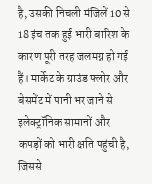है, उसकी निचली मंजिलें 10 से 18 इंच तक हुई भारी बारिश के कारण पूरी तरह जलमग्न हो गई हैं। मार्केट के ग्राउंड फ्लोर और बेसमेंट में पानी भर जाने से इलेक्ट्रॉनिक सामानों और कपड़ों को भारी क्षति पहुंची है, जिससे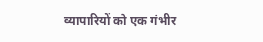व्यापारियों को एक गंभीर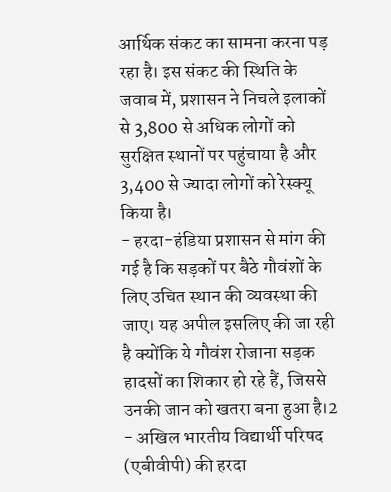आर्थिक संकट का सामना करना पड़ रहा है। इस संकट की स्थिति के जवाब में, प्रशासन ने निचले इलाकों से 3,800 से अधिक लोगों को सुरक्षित स्थानों पर पहुंचाया है और 3,400 से ज्यादा लोगों को रेस्क्यू किया है।
- हरदा-हंडिया प्रशासन से मांग की गई है कि सड़कों पर बैठे गौवंशों के लिए उचित स्थान की व्यवस्था की जाए। यह अपील इसलिए की जा रही है क्योंकि ये गौवंश रोजाना सड़क हादसों का शिकार हो रहे हैं, जिससे उनकी जान को खतरा बना हुआ है।2
- अखिल भारतीय विद्यार्थी परिषद (एबीवीपी) की हरदा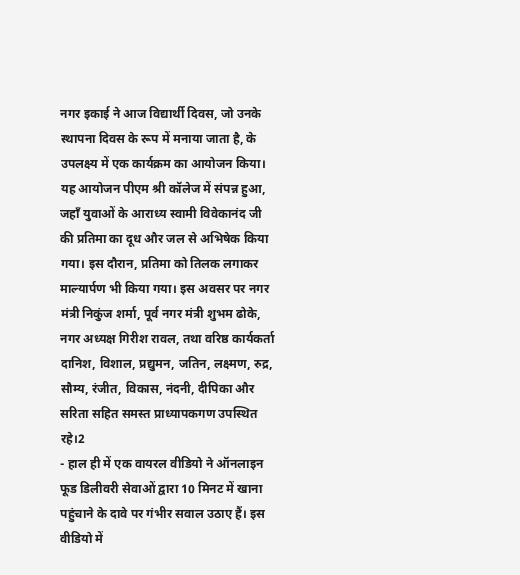नगर इकाई ने आज विद्यार्थी दिवस, जो उनके स्थापना दिवस के रूप में मनाया जाता है, के उपलक्ष्य में एक कार्यक्रम का आयोजन किया। यह आयोजन पीएम श्री कॉलेज में संपन्न हुआ, जहाँ युवाओं के आराध्य स्वामी विवेकानंद जी की प्रतिमा का दूध और जल से अभिषेक किया गया। इस दौरान, प्रतिमा को तिलक लगाकर माल्यार्पण भी किया गया। इस अवसर पर नगर मंत्री निकुंज शर्मा, पूर्व नगर मंत्री शुभम ढोके, नगर अध्यक्ष गिरीश रावल, तथा वरिष्ठ कार्यकर्ता दानिश, विशाल, प्रद्युमन, जतिन, लक्ष्मण, रुद्र, सौम्य, रंजीत, विकास, नंदनी, दीपिका और सरिता सहित समस्त प्राध्यापकगण उपस्थित रहे।2
- हाल ही में एक वायरल वीडियो ने ऑनलाइन फूड डिलीवरी सेवाओं द्वारा 10 मिनट में खाना पहुंचाने के दावे पर गंभीर सवाल उठाए हैं। इस वीडियो में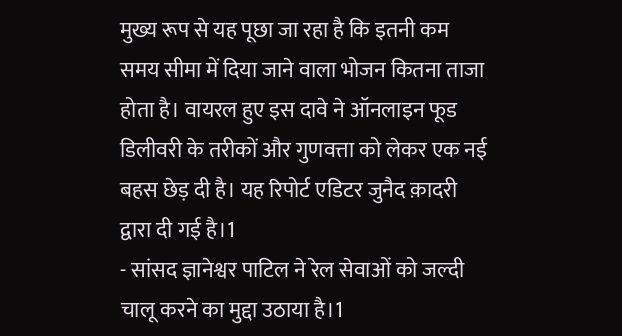मुख्य रूप से यह पूछा जा रहा है कि इतनी कम समय सीमा में दिया जाने वाला भोजन कितना ताजा होता है। वायरल हुए इस दावे ने ऑनलाइन फूड डिलीवरी के तरीकों और गुणवत्ता को लेकर एक नई बहस छेड़ दी है। यह रिपोर्ट एडिटर जुनैद क़ादरी द्वारा दी गई है।1
- सांसद ज्ञानेश्वर पाटिल ने रेल सेवाओं को जल्दी चालू करने का मुद्दा उठाया है।1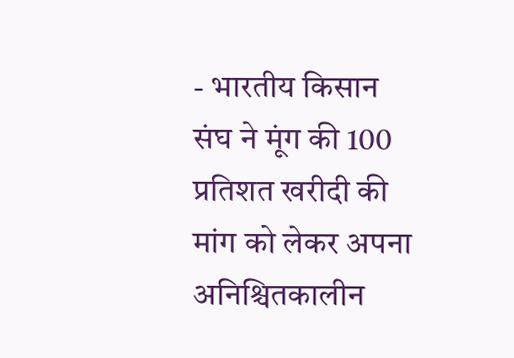- भारतीय किसान संघ ने मूंग की 100 प्रतिशत खरीदी की मांग को लेकर अपना अनिश्चितकालीन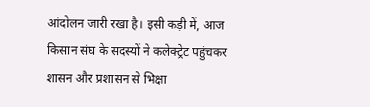आंदोलन जारी रखा है। इसी कड़ी में, आज किसान संघ के सदस्यों ने कलेक्ट्रेट पहुंचकर शासन और प्रशासन से भिक्षा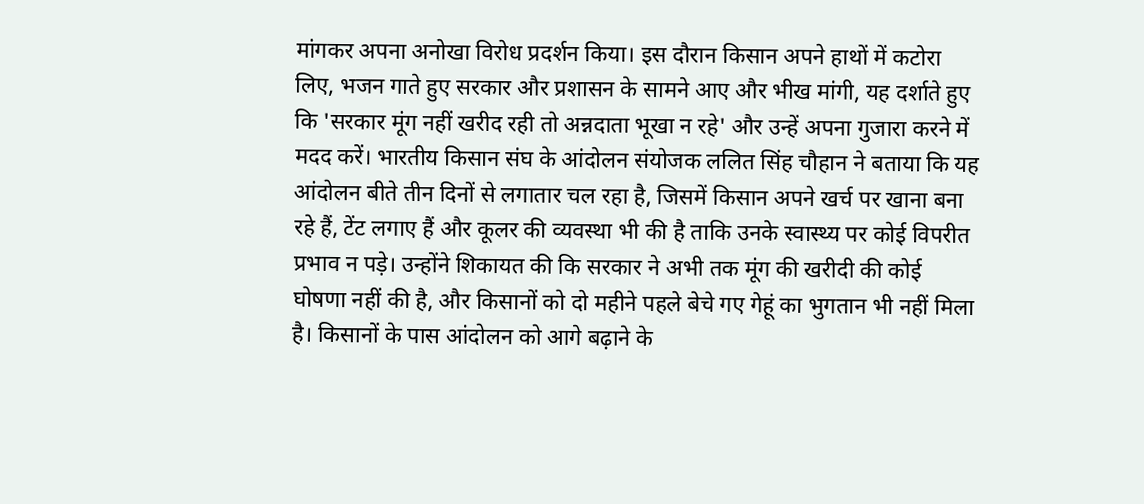मांगकर अपना अनोखा विरोध प्रदर्शन किया। इस दौरान किसान अपने हाथों में कटोरा लिए, भजन गाते हुए सरकार और प्रशासन के सामने आए और भीख मांगी, यह दर्शाते हुए कि 'सरकार मूंग नहीं खरीद रही तो अन्नदाता भूखा न रहे' और उन्हें अपना गुजारा करने में मदद करें। भारतीय किसान संघ के आंदोलन संयोजक ललित सिंह चौहान ने बताया कि यह आंदोलन बीते तीन दिनों से लगातार चल रहा है, जिसमें किसान अपने खर्च पर खाना बना रहे हैं, टेंट लगाए हैं और कूलर की व्यवस्था भी की है ताकि उनके स्वास्थ्य पर कोई विपरीत प्रभाव न पड़े। उन्होंने शिकायत की कि सरकार ने अभी तक मूंग की खरीदी की कोई घोषणा नहीं की है, और किसानों को दो महीने पहले बेचे गए गेहूं का भुगतान भी नहीं मिला है। किसानों के पास आंदोलन को आगे बढ़ाने के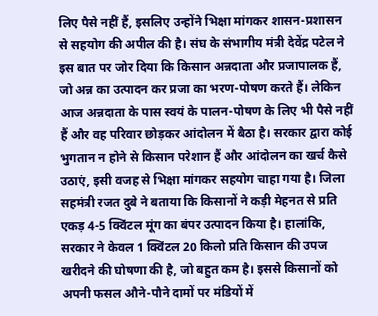लिए पैसे नहीं हैं, इसलिए उन्होंने भिक्षा मांगकर शासन-प्रशासन से सहयोग की अपील की है। संघ के संभागीय मंत्री देवेंद्र पटेल ने इस बात पर जोर दिया कि किसान अन्नदाता और प्रजापालक हैं, जो अन्न का उत्पादन कर प्रजा का भरण-पोषण करते हैं। लेकिन आज अन्नदाता के पास स्वयं के पालन-पोषण के लिए भी पैसे नहीं हैं और वह परिवार छोड़कर आंदोलन में बैठा है। सरकार द्वारा कोई भुगतान न होने से किसान परेशान हैं और आंदोलन का खर्च कैसे उठाएं, इसी वजह से भिक्षा मांगकर सहयोग चाहा गया है। जिला सहमंत्री रजत दुबे ने बताया कि किसानों ने कड़ी मेहनत से प्रति एकड़ 4-5 क्विंटल मूंग का बंपर उत्पादन किया है। हालांकि, सरकार ने केवल 1 क्विंटल 20 किलो प्रति किसान की उपज खरीदने की घोषणा की है, जो बहुत कम है। इससे किसानों को अपनी फसल औने-पौने दामों पर मंडियों में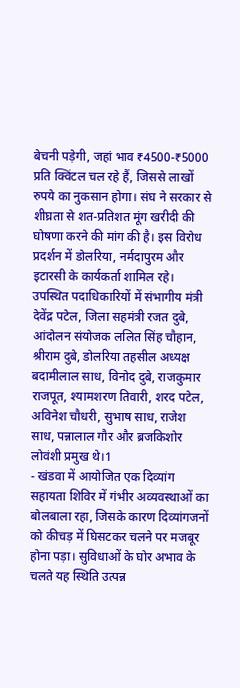बेचनी पड़ेगी, जहां भाव ₹4500-₹5000 प्रति क्विंटल चल रहे हैं, जिससे लाखों रुपये का नुकसान होगा। संघ ने सरकार से शीघ्रता से शत-प्रतिशत मूंग खरीदी की घोषणा करने की मांग की है। इस विरोध प्रदर्शन में डोलरिया, नर्मदापुरम और इटारसी के कार्यकर्ता शामिल रहे। उपस्थित पदाधिकारियों में संभागीय मंत्री देवेंद्र पटेल, जिला सहमंत्री रजत दुबे, आंदोलन संयोजक ललित सिंह चौहान, श्रीराम दुबे, डोलरिया तहसील अध्यक्ष बदामीलाल साध, विनोद दुबे, राजकुमार राजपूत, श्यामशरण तिवारी, शरद पटेल, अविनेश चौधरी, सुभाष साध, राजेश साध, पन्नालाल गौर और ब्रजकिशोर लोवंशी प्रमुख थे।1
- खंडवा में आयोजित एक दिव्यांग सहायता शिविर में गंभीर अव्यवस्थाओं का बोलबाला रहा, जिसके कारण दिव्यांगजनों को कीचड़ में घिसटकर चलने पर मजबूर होना पड़ा। सुविधाओं के घोर अभाव के चलते यह स्थिति उत्पन्न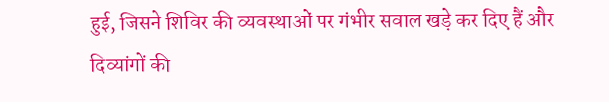हुई, जिसने शिविर की व्यवस्थाओं पर गंभीर सवाल खड़े कर दिए हैं और दिव्यांगों की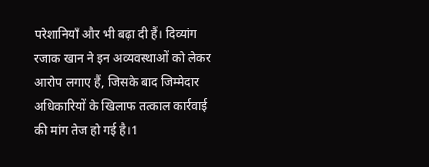परेशानियाँ और भी बढ़ा दी हैं। दिव्यांग रजाक खान ने इन अव्यवस्थाओं को लेकर आरोप लगाए हैं, जिसके बाद जिम्मेदार अधिकारियों के खिलाफ तत्काल कार्रवाई की मांग तेज हो गई है।1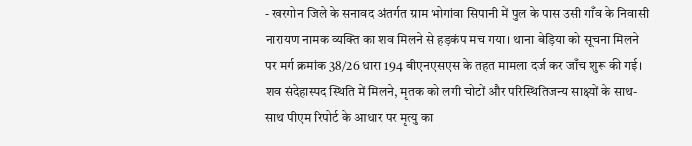- खरगोन जिले के सनावद अंतर्गत ग्राम भोगांवा सिपानी में पुल के पास उसी गाँव के निवासी नारायण नामक व्यक्ति का शव मिलने से हड़कंप मच गया। थाना बेड़िया को सूचना मिलने पर मर्ग क्रमांक 38/26 धारा 194 बीएनएसएस के तहत मामला दर्ज कर जाँच शुरू की गई। शव संदेहास्पद स्थिति में मिलने, मृतक को लगी चोटों और परिस्थितिजन्य साक्ष्यों के साथ-साथ पीएम रिपोर्ट के आधार पर मृत्यु का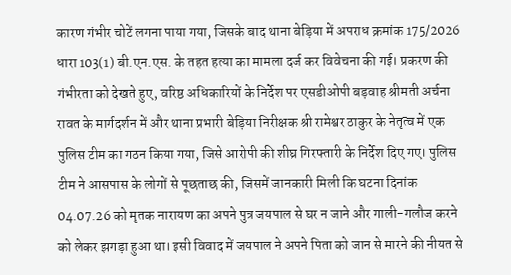कारण गंभीर चोटें लगना पाया गया, जिसके बाद थाना बेड़िया में अपराध क्रमांक 175/2026 धारा 103(1) बी.एन.एस. के तहत हत्या का मामला दर्ज कर विवेचना की गई। प्रकरण की गंभीरता को देखते हुए, वरिष्ठ अधिकारियों के निर्देश पर एसडीओपी बड़वाह श्रीमती अर्चना रावत के मार्गदर्शन में और थाना प्रभारी बेड़िया निरीक्षक श्री रामेश्वर ठाकुर के नेतृत्व में एक पुलिस टीम का गठन किया गया, जिसे आरोपी की शीघ्र गिरफ्तारी के निर्देश दिए गए। पुलिस टीम ने आसपास के लोगों से पूछताछ की, जिसमें जानकारी मिली कि घटना दिनांक 04.07.26 को मृतक नारायण का अपने पुत्र जयपाल से घर न जाने और गाली-गलौज करने को लेकर झगड़ा हुआ था। इसी विवाद में जयपाल ने अपने पिता को जान से मारने की नीयत से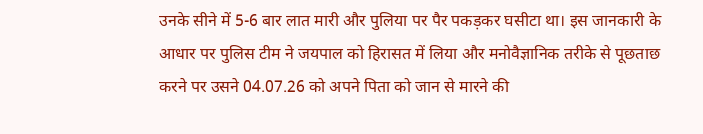उनके सीने में 5-6 बार लात मारी और पुलिया पर पैर पकड़कर घसीटा था। इस जानकारी के आधार पर पुलिस टीम ने जयपाल को हिरासत में लिया और मनोवैज्ञानिक तरीके से पूछताछ करने पर उसने 04.07.26 को अपने पिता को जान से मारने की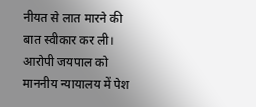नीयत से लात मारने की बात स्वीकार कर ली। आरोपी जयपाल को माननीय न्यायालय में पेश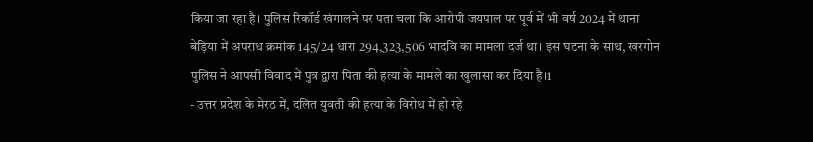किया जा रहा है। पुलिस रिकॉर्ड खंगालने पर पता चला कि आरोपी जयपाल पर पूर्व में भी वर्ष 2024 में थाना बेड़िया में अपराध क्रमांक 145/24 धारा 294,323,506 भादवि का मामला दर्ज था। इस घटना के साथ, खरगोन पुलिस ने आपसी विवाद में पुत्र द्वारा पिता की हत्या के मामले का खुलासा कर दिया है।1
- उत्तर प्रदेश के मेरठ में, दलित युवती की हत्या के विरोध में हो रहे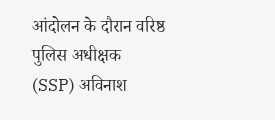आंदोलन के दौरान वरिष्ठ पुलिस अधीक्षक (SSP) अविनाश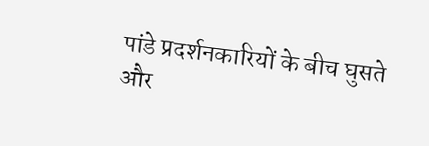पांडे प्रदर्शनकारियों के बीच घुसते और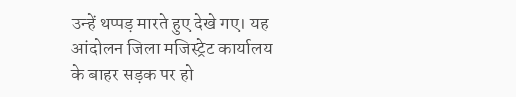उन्हें थप्पड़ मारते हुए देखे गए। यह आंदोलन जिला मजिस्ट्रेट कार्यालय के बाहर सड़क पर हो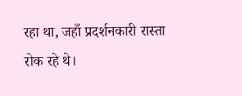रहा था, जहाँ प्रदर्शनकारी रास्ता रोक रहे थे।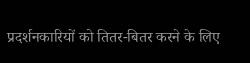प्रदर्शनकारियों को तितर-बितर करने के लिए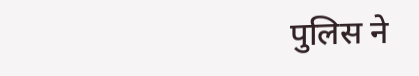पुलिस ने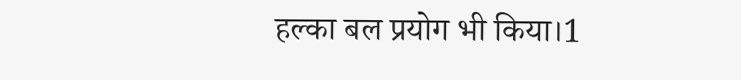हल्का बल प्रयोग भी किया।1